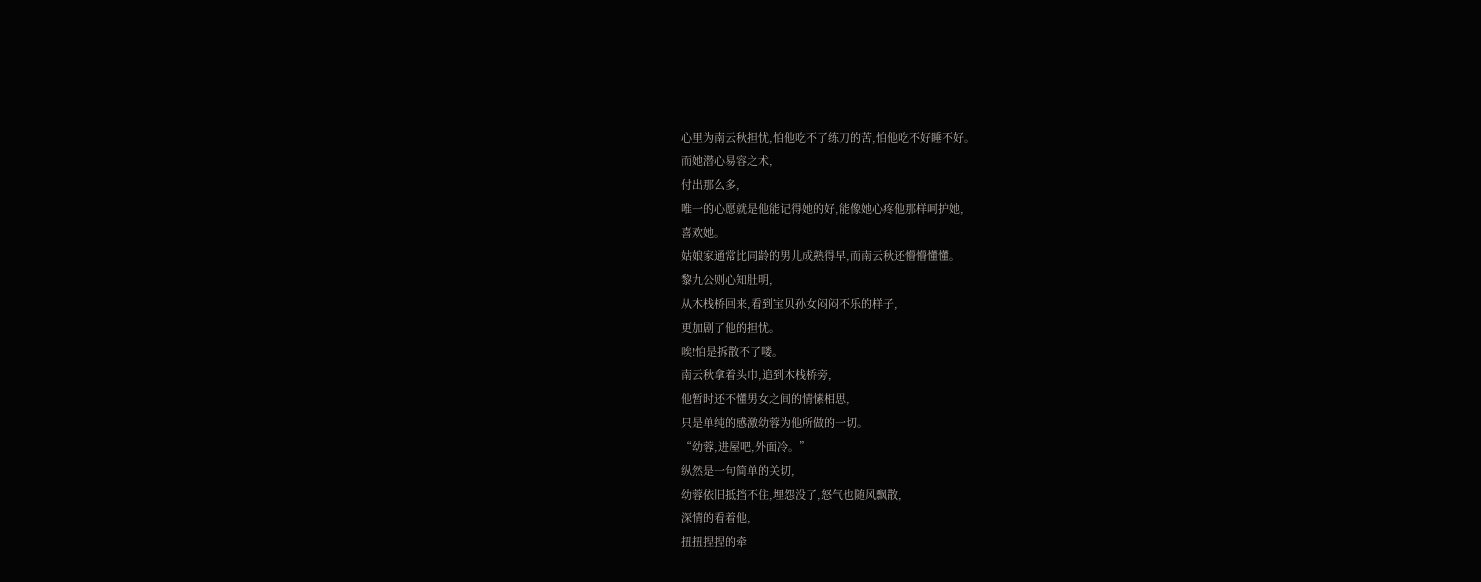心里为南云秋担忧,怕他吃不了练刀的苦,怕他吃不好睡不好。
而她潜心易容之术,
付出那么多,
唯一的心愿就是他能记得她的好,能像她心疼他那样呵护她,
喜欢她。
姑娘家通常比同龄的男儿成熟得早,而南云秋还懵懵懂懂。
黎九公则心知肚明,
从木栈桥回来,看到宝贝孙女闷闷不乐的样子,
更加剧了他的担忧。
唉!怕是拆散不了喽。
南云秋拿着头巾,追到木栈桥旁,
他暂时还不懂男女之间的情愫相思,
只是单纯的感激幼蓉为他所做的一切。
“幼蓉,进屋吧,外面冷。”
纵然是一句简单的关切,
幼蓉依旧抵挡不住,埋怨没了,怒气也随风飘散,
深情的看着他,
扭扭捏捏的牵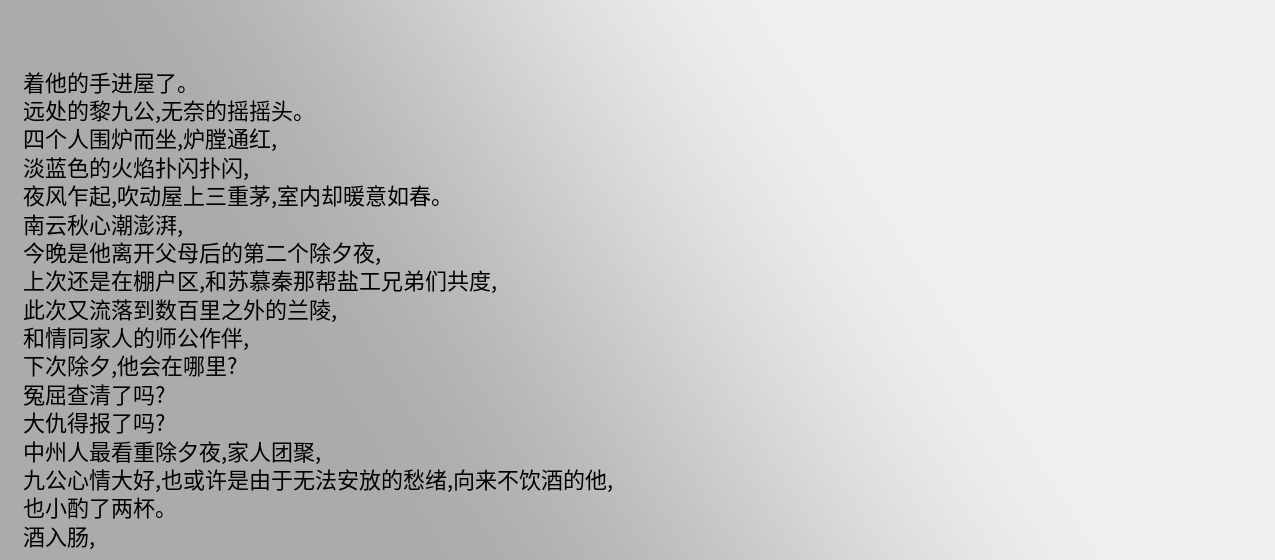着他的手进屋了。
远处的黎九公,无奈的摇摇头。
四个人围炉而坐,炉膛通红,
淡蓝色的火焰扑闪扑闪,
夜风乍起,吹动屋上三重茅,室内却暖意如春。
南云秋心潮澎湃,
今晚是他离开父母后的第二个除夕夜,
上次还是在棚户区,和苏慕秦那帮盐工兄弟们共度,
此次又流落到数百里之外的兰陵,
和情同家人的师公作伴,
下次除夕,他会在哪里?
冤屈查清了吗?
大仇得报了吗?
中州人最看重除夕夜,家人团聚,
九公心情大好,也或许是由于无法安放的愁绪,向来不饮酒的他,
也小酌了两杯。
酒入肠,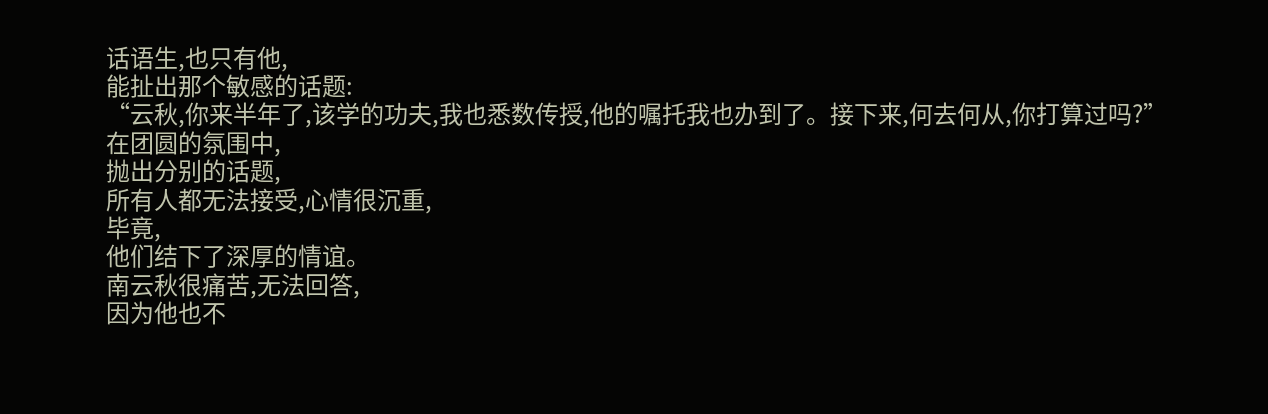话语生,也只有他,
能扯出那个敏感的话题:
“云秋,你来半年了,该学的功夫,我也悉数传授,他的嘱托我也办到了。接下来,何去何从,你打算过吗?”
在团圆的氛围中,
抛出分别的话题,
所有人都无法接受,心情很沉重,
毕竟,
他们结下了深厚的情谊。
南云秋很痛苦,无法回答,
因为他也不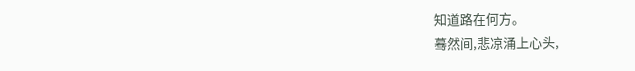知道路在何方。
蓦然间,悲凉涌上心头,